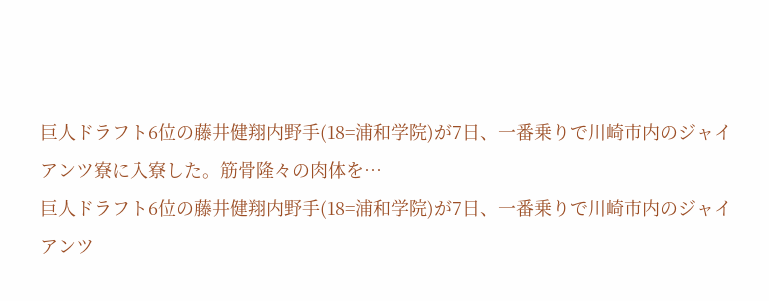巨人ドラフト6位の藤井健翔内野手(18=浦和学院)が7日、一番乗りで川崎市内のジャイアンツ寮に入寮した。筋骨隆々の肉体を…
巨人ドラフト6位の藤井健翔内野手(18=浦和学院)が7日、一番乗りで川崎市内のジャイアンツ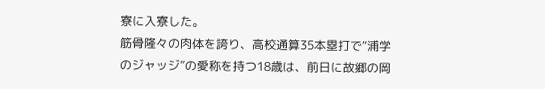寮に入寮した。
筋骨隆々の肉体を誇り、高校通算35本塁打で“浦学のジャッジ”の愛称を持つ18歳は、前日に故郷の岡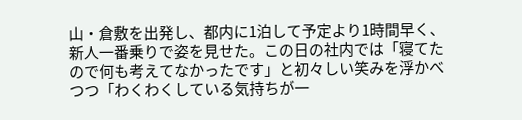山・倉敷を出発し、都内に1泊して予定より1時間早く、新人一番乗りで姿を見せた。この日の社内では「寝てたので何も考えてなかったです」と初々しい笑みを浮かべつつ「わくわくしている気持ちが一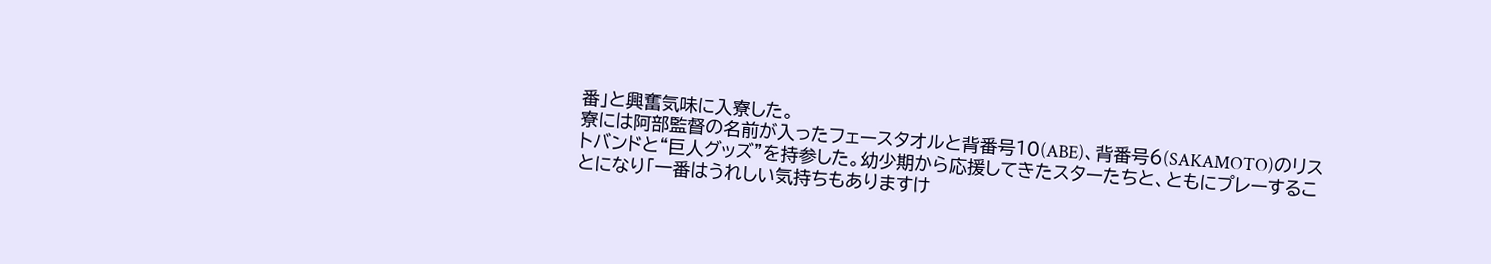番」と興奮気味に入寮した。
寮には阿部監督の名前が入ったフェースタオルと背番号10(ABE)、背番号6(SAKAMOTO)のリストバンドと“巨人グッズ”を持参した。幼少期から応援してきたスターたちと、ともにプレーすることになり「一番はうれしい気持ちもありますけ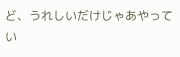ど、うれしいだけじゃあやってい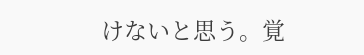けないと思う。覚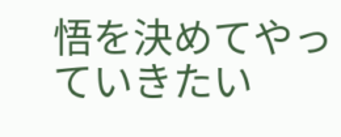悟を決めてやっていきたい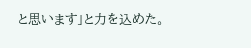と思います」と力を込めた。